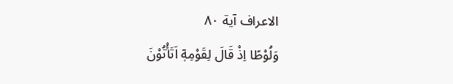الاعراف آية ۸۰
وَلُوْطًا اِذْ قَالَ لِقَوْمِهٖۤ اَتَأْتُوْنَ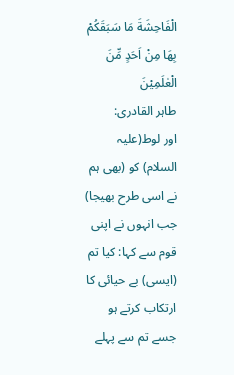الْفَاحِشَةَ مَا سَبَقَكُمْ بِهَا مِنْ اَحَدٍ مِّنَ الْعٰلَمِيْنَ
طاہر القادری:
اور لوط(علیہ السلام) کو (بھی ہم نے اسی طرح بھیجا) جب انہوں نے اپنی قوم سے کہا: کیا تم (ایسی) بے حیائی کا ارتکاب کرتے ہو جسے تم سے پہلے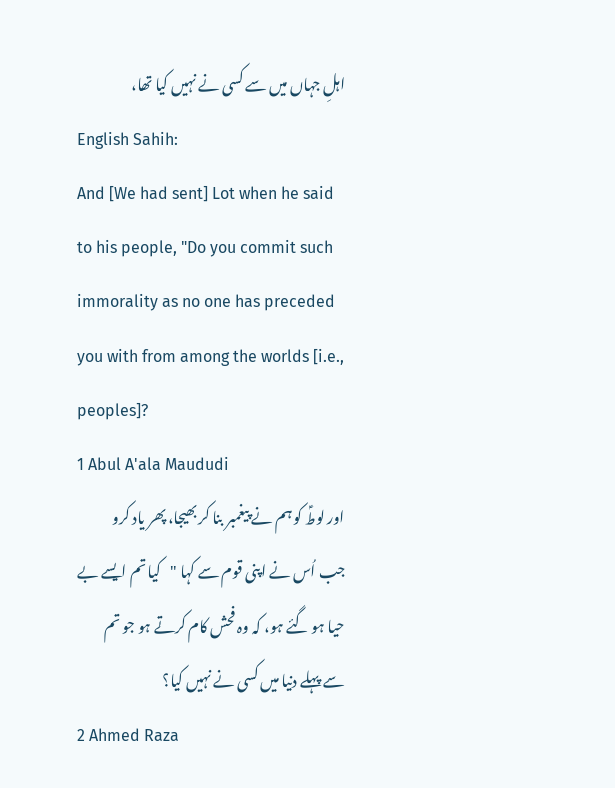اہلِ جہاں میں سے کسی نے نہیں کیا تھا،
English Sahih:
And [We had sent] Lot when he said to his people, "Do you commit such immorality as no one has preceded you with from among the worlds [i.e., peoples]?
1 Abul A'ala Maududi
اور لوطؑ کو ہم نے پیغمبر بنا کر بھیجا، پھر یاد کرو جب اُس نے اپنی قوم سے کہا "کیا تم ایسے بے حیا ہو گئے ہو، کہ وہ فحش کام کرتے ہو جو تم سے پہلے دنیا میں کسی نے نہیں کیا؟
2 Ahmed Raza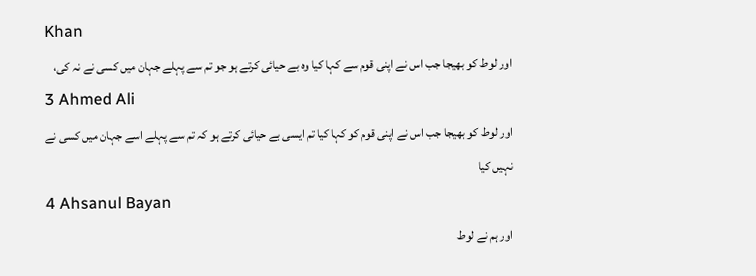Khan
اور لوط کو بھیجا جب اس نے اپنی قوم سے کہا کیا وہ بے حیائی کرتے ہو جو تم سے پہلے جہان میں کسی نے نہ کی،
3 Ahmed Ali
اور لوط کو بھیجا جب اس نے اپنی قوم کو کہا کیا تم ایسی بے حیائی کرتے ہو کہ تم سے پہلے اسے جہان میں کسی نے نہیں کیا
4 Ahsanul Bayan
اور ہم نے لوط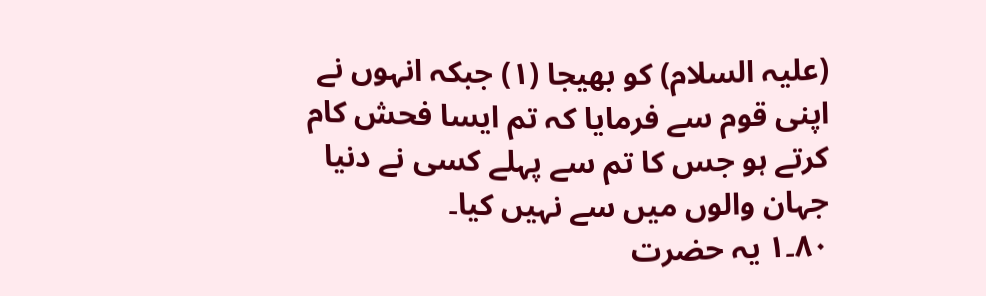(علیہ السلام) کو بھیجا (١) جبکہ انہوں نے اپنی قوم سے فرمایا کہ تم ایسا فحش کام کرتے ہو جس کا تم سے پہلے کسی نے دنیا جہان والوں میں سے نہیں کیا۔
٨٠۔١ یہ حضرت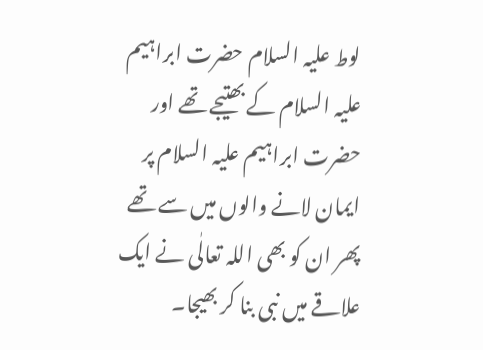لوط علیہ السلام حضرت ابراہیم علیہ السلام کے بھتیجے تھے اور حضرت ابراہیم علیہ السلام پر ایمان لانے والوں میں سے تھے پھر ان کو بھی اللہ تعالٰی نے ایک علاقے میں نبی بنا کر بھیجا۔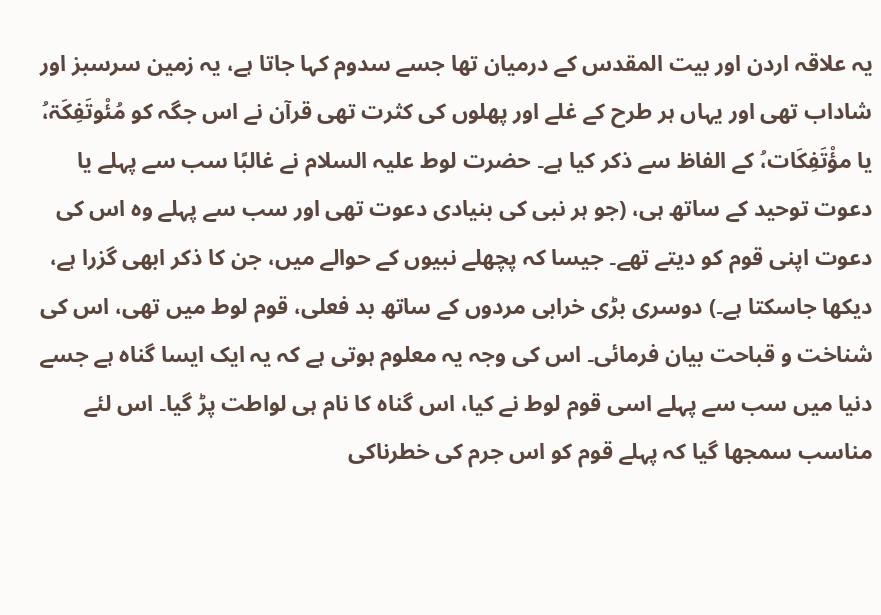یہ علاقہ اردن اور بیت المقدس کے درمیان تھا جسے سدوم کہا جاتا ہے، یہ زمین سرسبز اور شاداب تھی اور یہاں ہر طرح کے غلے اور پھلوں کی کثرت تھی قرآن نے اس جگہ کو مُئْوتَفِکَۃ،ُ یا مؤْتَفِکَات،ُ کے الفاظ سے ذکر کیا ہے۔ حضرت لوط علیہ السلام نے غالبًا سب سے پہلے یا دعوت توحید کے ساتھ ہی، (جو ہر نبی کی بنیادی دعوت تھی اور سب سے پہلے وہ اس کی دعوت اپنی قوم کو دیتے تھے۔ جیسا کہ پچھلے نبیوں کے حوالے میں، جن کا ذکر ابھی گزرا ہے، دیکھا جاسکتا ہے۔) دوسری بڑی خرابی مردوں کے ساتھ بد فعلی، قوم لوط میں تھی، اس کی شناخت و قباحت بیان فرمائی۔ اس کی وجہ یہ معلوم ہوتی ہے کہ یہ ایک ایسا گناہ ہے جسے دنیا میں سب سے پہلے اسی قوم لوط نے کیا، اس گناہ کا نام ہی لواطت پڑ گیا۔ اس لئے مناسب سمجھا گیا کہ پہلے قوم کو اس جرم کی خطرناکی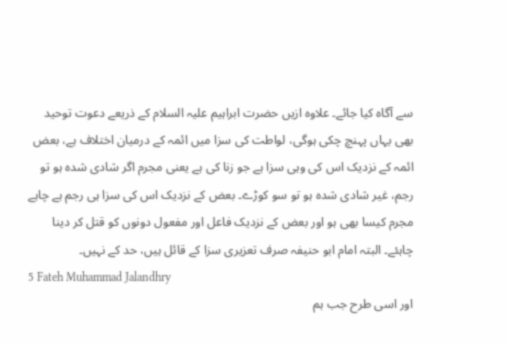سے آگاہ کیا جائے۔ علاوہ ازیں حضرت ابراہیم علیہ السلام کے ذریعے دعوت توحید بھی یہاں پہنچ چکی ہوگی، لواطت کی سزا میں ائمہ کے درمیان اختلاف ہے، بعض ائمہ کے نزدیک اس کی وہی سزا ہے جو زنا کی ہے یعنی مجرم اگر شادی شدہ ہو تو رجم، غیر شادی شدہ ہو تو سو کوڑے۔ بعض کے نزدیک اس کی سزا ہی رجم ہے چاہے مجرم کیسا بھی ہو اور بعض کے نزدیک فاعل اور مفعول دونوں کو قتل کر دینا چاہئے۔ البتہ امام ابو حنیفہ صرف تعزیری سزا کے قائل ہیں، حد کے نہیں۔
5 Fateh Muhammad Jalandhry
اور اسی طرح جب ہم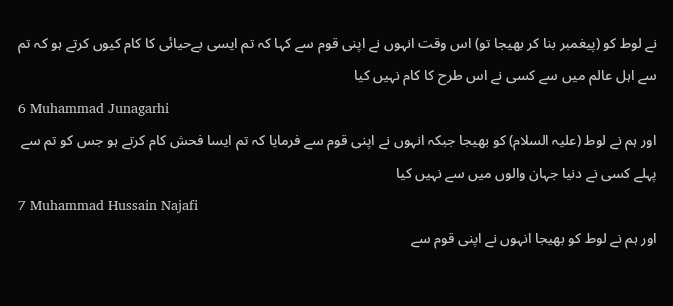نے لوط کو (پیغمبر بنا کر بھیجا تو) اس وقت انہوں نے اپنی قوم سے کہا کہ تم ایسی بےحیائی کا کام کیوں کرتے ہو کہ تم سے اہل عالم میں سے کسی نے اس طرح کا کام نہیں کیا
6 Muhammad Junagarhi
اور ہم نے لوط (علیہ السلام) کو بھیجا جبکہ انہوں نے اپنی قوم سے فرمایا کہ تم ایسا فحش کام کرتے ہو جس کو تم سے پہلے کسی نے دنیا جہان والوں میں سے نہیں کیا
7 Muhammad Hussain Najafi
اور ہم نے لوط کو بھیجا انہوں نے اپنی قوم سے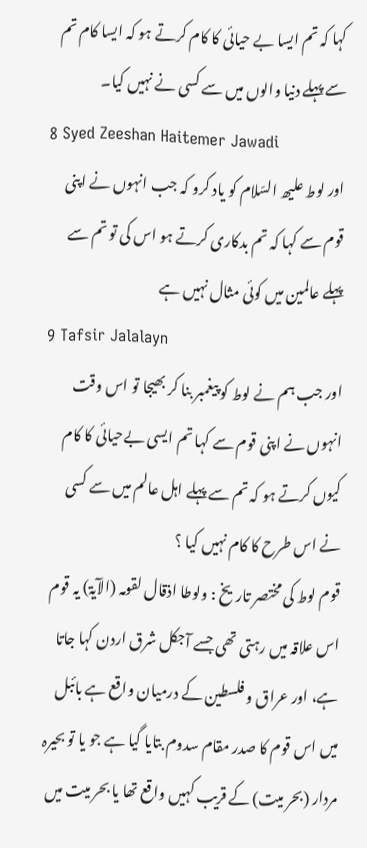کہا کہ تم ایسا بے حیائی کا کام کرتے ہو کہ ایسا کام تم سے پہلے دنیا والوں میں سے کسی نے نہیں کیا۔
8 Syed Zeeshan Haitemer Jawadi
اور لوط علیھ السّلام کو یاد کرو کہ جب انہوں نے اپنی قوم سے کہا کہ تم بدکاری کرتے ہو اس کی تو تم سے پہلے عالمین میں کوئی مثال نہیں ہے
9 Tafsir Jalalayn
اور جب ہم نے لوط کو پیغمبر بنا کر بھیجا تو اس وقت انہوں نے اپنی قوم سے کہا تم ایسی بےحیائی کا کام کیوں کرتے ہو کہ تم سے پہلے اہل عالم میں سے کسی نے اس طرح کا کام نہیں کیا ؟
قوم لوط کی مختصر تاریخ : ولوطا اذقال لقومہ (الآیۃ) یہ قوم اس علاقہ میں رہتی تھی جسے آجکل شرق اردن کہا جاتا ہے، اور عراق و فلسطین کے درمیان واقع ہے بائبل میں اس قوم کا صدر مقام سدوم بتایا گیا ہے جو یا تو بحیرہ مردار (بحر میت) کے قریب کہیں واقع تھا یا بحر میت میں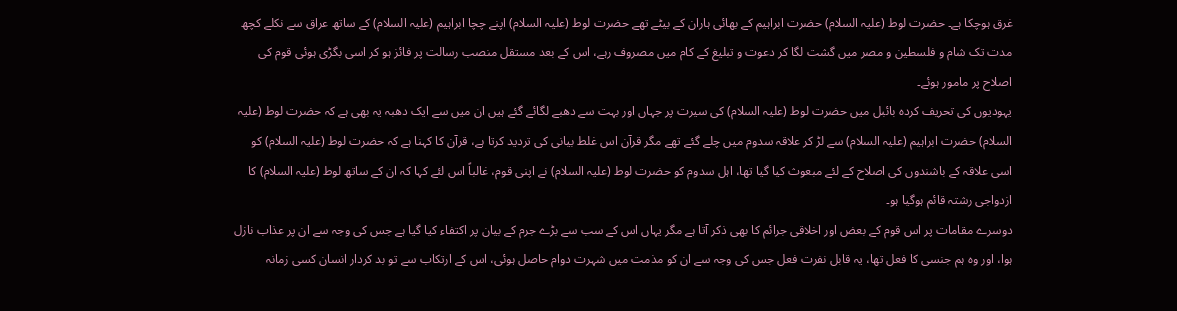غرق ہوچکا ہے۔ حضرت لوط (علیہ السلام) حضرت ابراہیم کے بھائی ہاران کے بیٹے تھے حضرت لوط (علیہ السلام) اپنے چچا ابراہیم (علیہ السلام) کے ساتھ عراق سے نکلے کچھ مدت تک شام و فلسطین و مصر میں گشت لگا کر دعوت و تبلیغ کے کام میں مصروف رہے، اس کے بعد مستقل منصب رسالت پر فائز ہو کر اسی بگڑی ہوئی قوم کی اصلاح پر مامور ہوئے۔
یہودیوں کی تحریف کردہ بائبل میں حضرت لوط (علیہ السلام) کی سیرت پر جہاں اور بہت سے دھبے لگائے گئے ہیں ان میں سے ایک دھبہ یہ بھی ہے کہ حضرت لوط (علیہ السلام) حضرت ابراہیم (علیہ السلام) سے لڑ کر علاقہ سدوم میں چلے گئے تھے مگر قرآن اس غلط بیانی کی تردید کرتا ہے، قرآن کا کہنا ہے کہ حضرت لوط (علیہ السلام) کو اسی علاقہ کے باشندوں کی اصلاح کے لئے مبعوث کیا گیا تھا، اہل سدوم کو حضرت لوط (علیہ السلام) نے اپنی قوم، غالباً اس لئے کہا کہ ان کے ساتھ لوط (علیہ السلام) کا ازدواجی رشتہ قائم ہوگیا ہو۔
دوسرے مقامات پر اس قوم کے بعض اور اخلاقی جرائم کا بھی ذکر آتا ہے مگر یہاں اس کے سب سے بڑے جرم کے بیان پر اکتفاء کیا گیا ہے جس کی وجہ سے ان پر عذاب نازل ہوا، اور وہ ہم جنسی کا فعل تھا، یہ قابل نفرت فعل جس کی وجہ سے ان کو مذمت میں شہرت دوام حاصل ہوئی، اس کے ارتکاب سے تو بد کردار انسان کسی زمانہ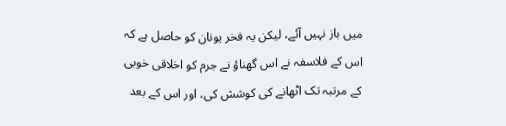میں باز نہیں آئے، لیکن یہ فخر یونان کو حاصل ہے کہ اس کے فلاسفہ نے اس گھناؤ نے جرم کو اخلاقی خوبی کے مرتبہ تک اٹھانے کی کوشش کی، اور اس کے بعد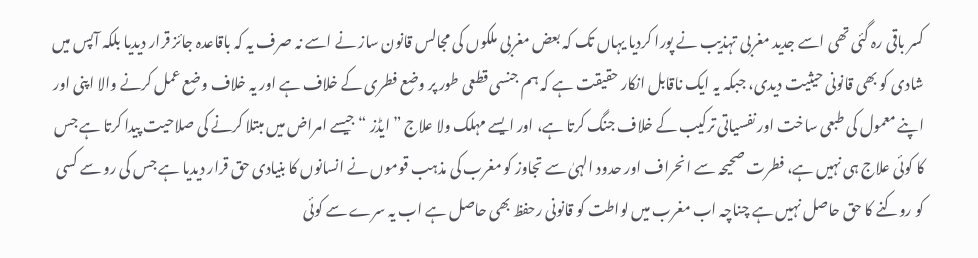کسر باقی رہ گئی تھی اسے جدید مغربی تہذیب نے پورا کردیا یہاں تک کہ بعض مغربی ملکوں کی مجالس قانون ساز نے اسے نہ صرف یہ کہ باقاعدہ جائز قرار دیدیا بلکہ آپس میں شادی کو بھی قانونی حیثیت دیدی، جبکہ یہ ایک ناقابل انکار حقیقت ہے کہ ہم جنسی قطعی طور پر وضع فطری کے خلاف ہے اور یہ خلاف وضع عمل کرنے والا اپنی اور اپنے معمول کی طبعی ساخت اور نفسیاتی ترکیب کے خلاف جنگ کرتا ہے، اور ایسے مہلک ولا علاج ” ایڈز “ جیسے امراض میں مبتلا کرنے کی صلاحیت پیدا کرتا ہے جس کا کوئی علاج ہی نہیں ہے، فطرت صحیحہ سے انحراف اور حدود الہیٰ سے تجاوز کو مغرب کی مذہب قوموں نے انسانوں کا بنیادی حق قرار دیدیا ہے جس کی رو سے کسی کو روکنے کا حق حاصل نہیں ہے چناچہ اب مغرب میں لواطت کو قانونی رحفظ بھی حاصل ہے اب یہ سرے سے کوئی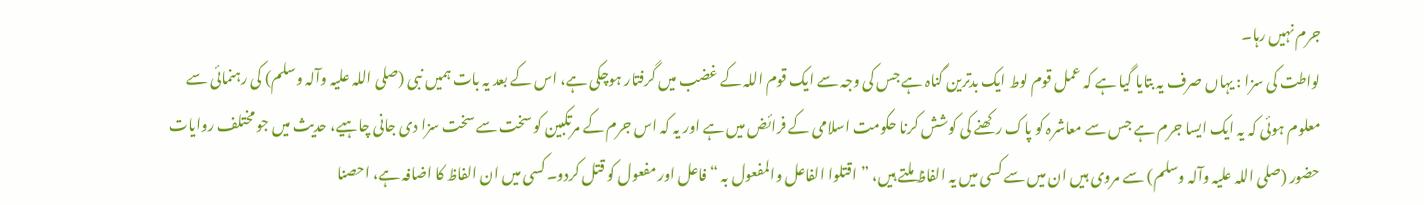جرم نہیں رہا۔
لواطت کی سزا : یہاں صرف یہ بتایا گیا ہے کہ عمل قوم لوط ایک بدترین گناہ ہے جس کی وجہ سے ایک قوم اللہ کے غضب میں گرفتار ہوچکی ہے، اس کے بعد یہ بات ہمیں نبی (صلی اللہ علیہ وآلہ وسلم) کی رہنمائی سے معلوم ہوئی کہ یہ ایک ایسا جرم ہے جس سے معاشرہ کو پاک رکھنے کی کوشش کرنا حکومت اسلامی کے فرائض میں ہے اور یہ کہ اس جرم کے مرتکبین کو سخت سے سخت سزا دی جانی چاہیے، حدیث میں جو مختلف روایات حضور (صلی اللہ علیہ وآلہ وسلم) سے مروی ہیں ان میں سے کسی میں یہ الفاظ ملتے ہیں، ” اقتلوا الفاعل والمفعول بہ “ فاعل اور مفعول کو قتل کردو۔ کسی میں ان الفاظ کا اضافہ ہے، احصنا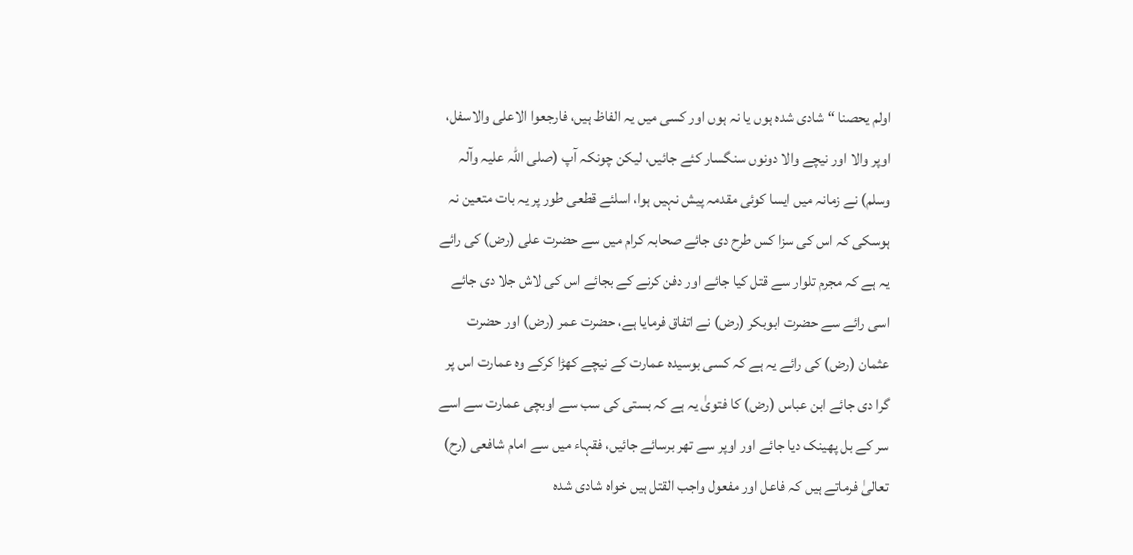اولم یحصنا “ شادی شدہ ہوں یا نہ ہوں اور کسی میں یہ الفاظ ہیں، فارجعوا الاعلی والاسفل، اوپر والا اور نیچے والا دونوں سنگسار کئے جائیں، لیکن چونکہ آپ (صلی اللہ علیہ وآلہ وسلم) نے زمانہ میں ایسا کوئی مقدمہ پیش نہیں ہوا، اسلئے قطعی طور پر یہ بات متعین نہ ہوسکی کہ اس کی سزا کس طرح دی جائے صحابہ کرام میں سے حضرت علی (رض) کی رائے یہ ہے کہ مجرم تلوار سے قتل کیا جائے اور دفن کرنے کے بجائے اس کی لاش جلا دی جائے اسی رائے سے حضرت ابوبکر (رض) نے اتفاق فرمایا ہے، حضرت عمر (رض) اور حضرت عثمان (رض) کی رائے یہ ہے کہ کسی بوسیدہ عمارت کے نیچے کھڑا کرکے وہ عمارت اس پر گرا دی جائے ابن عباس (رض) کا فتویٰ یہ ہے کہ بستی کی سب سے اوبچی عمارت سے اسے سر کے بل پھینک دیا جائے اور اوپر سے تھر برسائے جائیں، فقہاء میں سے امام شافعی (رح) تعالیٰ فرماتے ہیں کہ فاعل اور مفعول واجب القتل ہیں خواہ شادی شدہ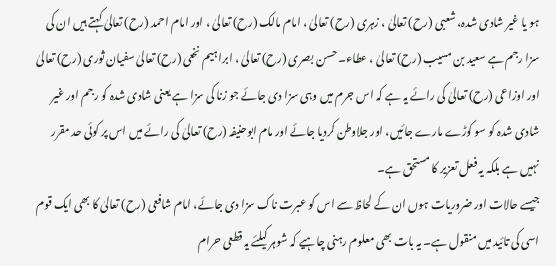ہو یا غیر شادی شدہ، شعبی (رح) تعالیٰ ، زہری (رح) تعالیٰ ، امام مالک (رح) تعالیٰ ، اور امام احمد (رح) تعالیٰ کہتے ہیں ان کی سزا رجم ہے سعید بن مسیب (رح) تعالیٰ ، عطاء۔ حسن بصری (رح) تعالیٰ ، ابراہیم نخعی (رح) تعالیٰ سفیان ثوری (رح) تعالیٰ اور اوزاعی (رح) تعالیٰ کی رائے یہ ہے کہ اس جرم میں وہی سزا دی جائے جو زنا کی سزا ہے یعنی شادی شدہ کو رجم اور غیر شادی شدہ کو سو کوڑے مارے جائیں، اور جلاوطن کردیا جائے اور مام ابوحنیفہ (رح) تعالیٰ کی رائے میں اس پر کوئی حد مقرر نہیں ہے بلکہ یہ فعل تعزیر کا مستحق ہے۔
جیسے حالات اور ضروریات ہوں ان کے لحاظ سے اس کو عبرت ناک سزا دی جائے، امام شافعی (رح) تعالیٰ کا بھی ایک قوم اسی کی تائید میں منقول ہے۔ یہ بات بھی معلوم رہنی چاہیے کہ شوہر کیلئے یہ قطعی حرام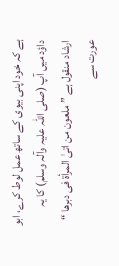ہے کہ خود اپنی بیوی کے ساتھ عمل لوط کرے، ابو داؤد میں آپ (صلی اللہ علیہ وآلہ وسلم) کا یہ ارشاد منقول ہے ” ملعون من اتیٰ المرأۃ فی دبرھا “ عورت سے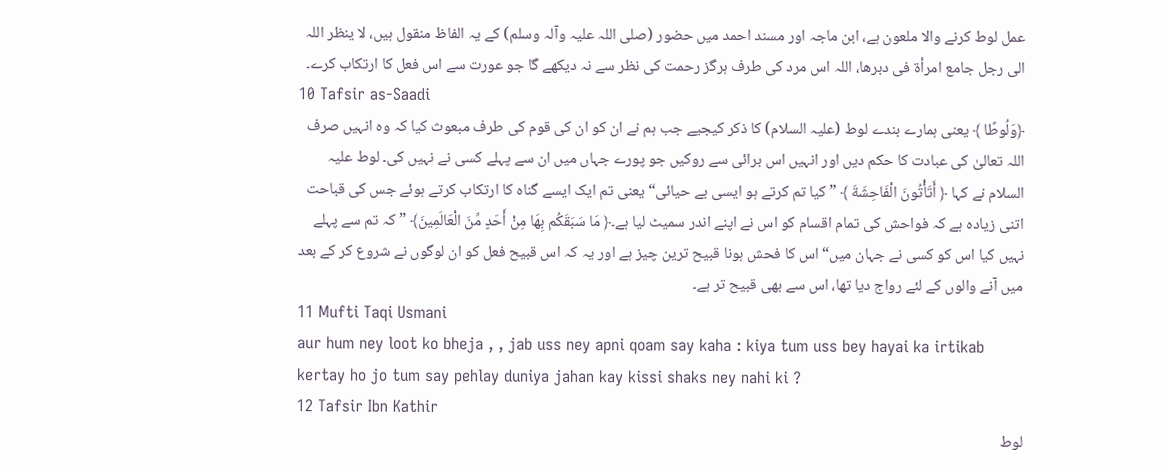عمل لوط کرنے والا ملعون ہے، ابن ماجہ اور مسند احمد میں حضور (صلی اللہ علیہ وآلہ وسلم) کے یہ الفاظ منقول ہیں، لا ینظر اللہ الی رجل جامع امرأۃ فی دبرھا، اللہ اس مرد کی طرف ہرگز رحمت کی نظر سے نہ دیکھے گا جو عورت سے اس فعل کا ارتکاب کرے۔
10 Tafsir as-Saadi
﴿وَلُوطًا ﴾ یعنی ہمارے بندے لوط (علیہ السلام) کا ذکر کیجیے جب ہم نے ان کو ان کی قوم کی طرف مبعوث کیا کہ وہ انہیں صرف اللہ تعالیٰ کی عبادت کا حکم دیں اور انہیں اس برائی سے روکیں جو پورے جہاں میں ان سے پہلے کسی نے نہیں کی۔ لوط علیہ السلام نے کہا ﴿ أَتَأْتُونَ الْفَاحِشَةَ ﴾ ” کیا تم کرتے ہو ایسی بے حیائی“ یعنی تم ایک ایسے گناہ کا ارتکاب کرتے ہوئے جس کی قباحت اتنی زیادہ ہے کہ فواحش کی تمام اقسام کو اس نے اپنے اندر سمیٹ لیا ہے۔﴿ مَا سَبَقَكُم بِهَا مِنْ أَحَدٍ مِّنَ الْعَالَمِينَ﴾ ” کہ تم سے پہلے نہیں کیا اس کو کسی نے جہان میں“ اس کا فحش ہونا قبیح ترین چیز ہے اور یہ کہ اس قبیح فعل کو ان لوگوں نے شروع کر کے بعد میں آنے والوں کے لئے رواج دیا تھا، اس سے بھی قبیح تر ہے۔
11 Mufti Taqi Usmani
aur hum ney loot ko bheja , , jab uss ney apni qoam say kaha : kiya tum uss bey hayai ka irtikab kertay ho jo tum say pehlay duniya jahan kay kissi shaks ney nahi ki ?
12 Tafsir Ibn Kathir
لوط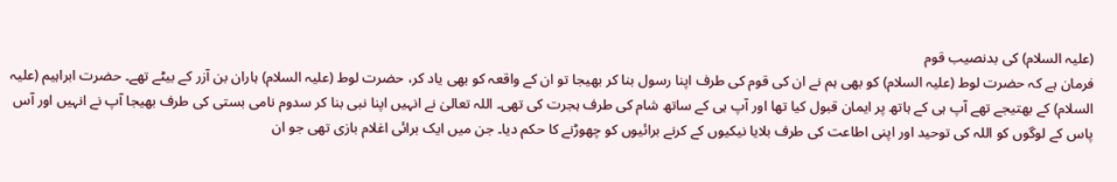(علیہ السلام) کی بدنصیب قوم
فرمان ہے کہ حضرت لوط (علیہ السلام) کو بھی ہم نے ان کی قوم کی طرف اپنا رسول بنا کر بھیجا تو ان کے واقعہ کو بھی یاد کر، حضرت لوط (علیہ السلام) ہاران بن آزر کے بیٹے تھے۔ حضرت ابراہیم (علیہ السلام) کے بھتیجے تھے آپ ہی کے ہاتھ پر ایمان قبول کیا تھا اور آپ ہی کے ساتھ شام کی طرف ہجرت کی تھی۔ اللہ تعالیٰ نے انہیں اپنا نبی بنا کر سدوم نامی بستی کی طرف بھیجا آپ نے انہیں اور آس پاس کے لوگوں کو اللہ کی توحید اور اپنی اطاعت کی طرف بلایا نیکیوں کے کرنے برائیوں کو چھوڑنے کا حکم دیا۔ جن میں ایک برائی اغلام بازی تھی جو ان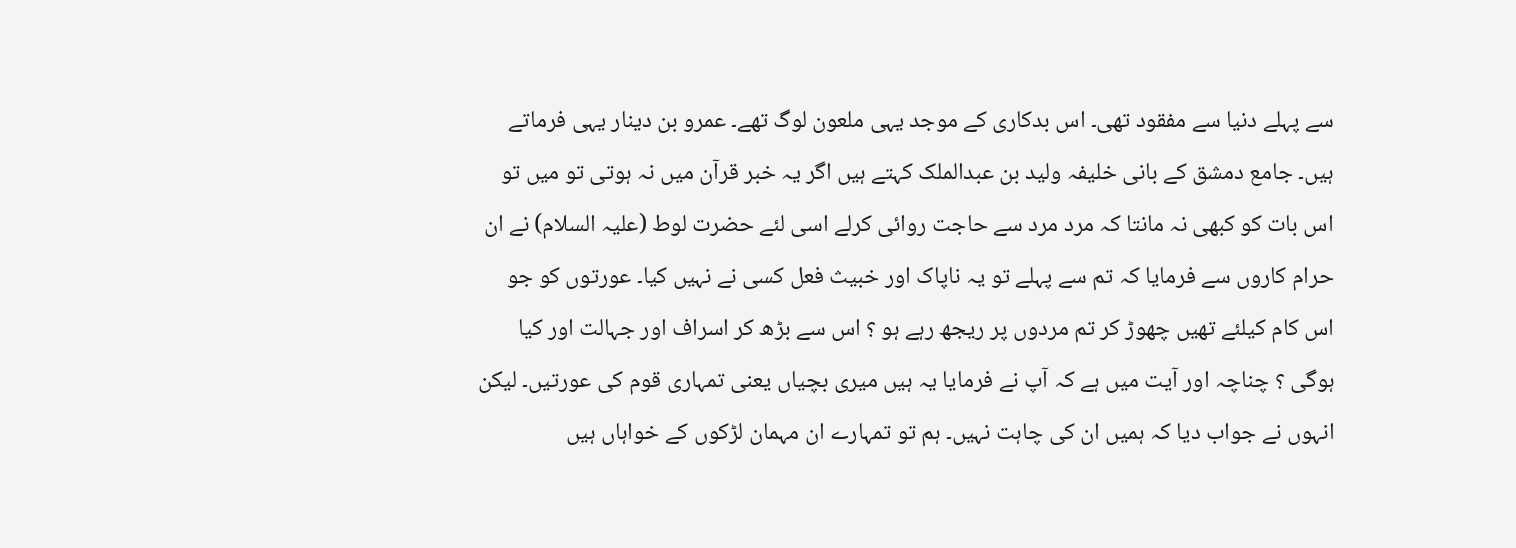سے پہلے دنیا سے مفقود تھی۔ اس بدکاری کے موجد یہی ملعون لوگ تھے۔ عمرو بن دینار یہی فرماتے ہیں۔ جامع دمشق کے بانی خلیفہ ولید بن عبدالملک کہتے ہیں اگر یہ خبر قرآن میں نہ ہوتی تو میں تو اس بات کو کبھی نہ مانتا کہ مرد مرد سے حاجت روائی کرلے اسی لئے حضرت لوط (علیہ السلام) نے ان حرام کاروں سے فرمایا کہ تم سے پہلے تو یہ ناپاک اور خبیث فعل کسی نے نہیں کیا۔ عورتوں کو جو اس کام کیلئے تھیں چھوڑ کر تم مردوں پر ریجھ رہے ہو ؟ اس سے بڑھ کر اسراف اور جہالت اور کیا ہوگی ؟ چناچہ اور آیت میں ہے کہ آپ نے فرمایا یہ ہیں میری بچیاں یعنی تمہاری قوم کی عورتیں۔ لیکن انہوں نے جواب دیا کہ ہمیں ان کی چاہت نہیں۔ ہم تو تمہارے ان مہمان لڑکوں کے خواہاں ہیں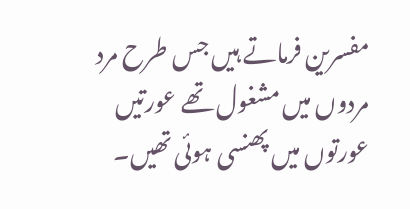مفسرین فرماتے ہیں جس طرح مرد مردوں میں مشغول تھے عورتیں عورتوں میں پھنسی ہوئی تھیں۔